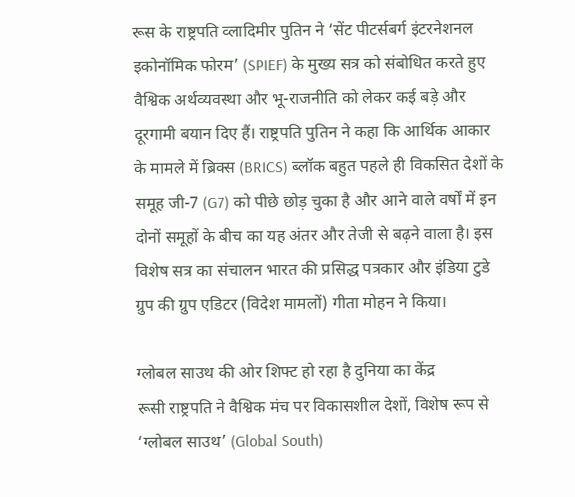रूस के राष्ट्रपति व्लादिमीर पुतिन ने ‘सेंट पीटर्सबर्ग इंटरनेशनल इकोनॉमिक फोरम’ (SPIEF) के मुख्य सत्र को संबोधित करते हुए वैश्विक अर्थव्यवस्था और भू-राजनीति को लेकर कई बड़े और दूरगामी बयान दिए हैं। राष्ट्रपति पुतिन ने कहा कि आर्थिक आकार के मामले में ब्रिक्स (BRICS) ब्लॉक बहुत पहले ही विकसित देशों के समूह जी-7 (G7) को पीछे छोड़ चुका है और आने वाले वर्षों में इन दोनों समूहों के बीच का यह अंतर और तेजी से बढ़ने वाला है। इस विशेष सत्र का संचालन भारत की प्रसिद्ध पत्रकार और इंडिया टुडे ग्रुप की ग्रुप एडिटर (विदेश मामलों) गीता मोहन ने किया।

ग्लोबल साउथ की ओर शिफ्ट हो रहा है दुनिया का केंद्र
रूसी राष्ट्रपति ने वैश्विक मंच पर विकासशील देशों, विशेष रूप से ‘ग्लोबल साउथ’ (Global South)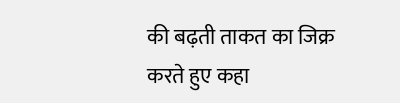की बढ़ती ताकत का जिक्र करते हुए कहा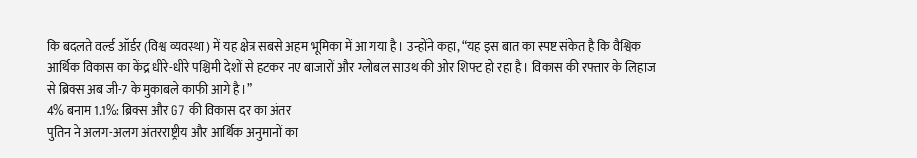कि बदलते वर्ल्ड ऑर्डर (विश्व व्यवस्था) में यह क्षेत्र सबसे अहम भूमिका में आ गया है। उन्होंने कहा, “यह इस बात का स्पष्ट संकेत है कि वैश्विक आर्थिक विकास का केंद्र धीरे-धीरे पश्चिमी देशों से हटकर नए बाजारों और ग्लोबल साउथ की ओर शिफ्ट हो रहा है। विकास की रफ्तार के लिहाज से ब्रिक्स अब जी-7 के मुकाबले काफी आगे है।”
4% बनाम 1.1%: ब्रिक्स और G7 की विकास दर का अंतर
पुतिन ने अलग-अलग अंतरराष्ट्रीय और आर्थिक अनुमानों का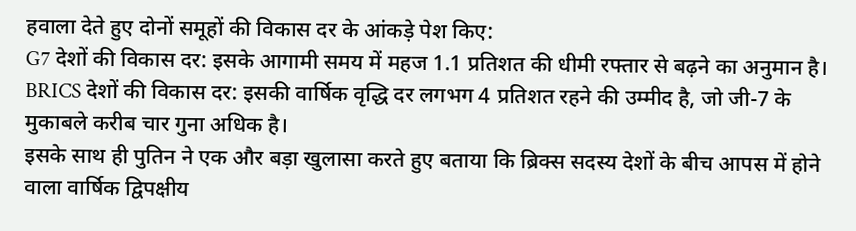हवाला देते हुए दोनों समूहों की विकास दर के आंकड़े पेश किए:
G7 देशों की विकास दर: इसके आगामी समय में महज 1.1 प्रतिशत की धीमी रफ्तार से बढ़ने का अनुमान है।
BRICS देशों की विकास दर: इसकी वार्षिक वृद्धि दर लगभग 4 प्रतिशत रहने की उम्मीद है, जो जी-7 के मुकाबले करीब चार गुना अधिक है।
इसके साथ ही पुतिन ने एक और बड़ा खुलासा करते हुए बताया कि ब्रिक्स सदस्य देशों के बीच आपस में होने वाला वार्षिक द्विपक्षीय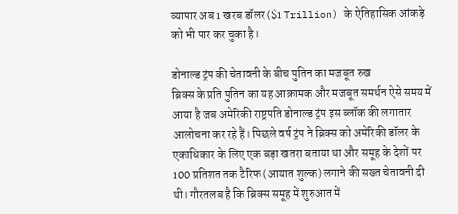व्यापार अब 1 खरब डॉलर ($1 Trillion) के ऐतिहासिक आंकड़े को भी पार कर चुका है।

डोनाल्ड ट्रंप की चेतावनी के बीच पुतिन का मजबूत रुख
ब्रिक्स के प्रति पुतिन का यह आक्रामक और मजबूत समर्थन ऐसे समय में आया है जब अमेरिकी राष्ट्रपति डोनाल्ड ट्रंप इस ब्लॉक की लगातार आलोचना कर रहे हैं। पिछले वर्ष ट्रंप ने ब्रिक्स को अमेरिकी डॉलर के एकाधिकार के लिए एक बड़ा खतरा बताया था और समूह के देशों पर 100 प्रतिशत तक टैरिफ (आयात शुल्क) लगाने की सख्त चेतावनी दी थी। गौरतलब है कि ब्रिक्स समूह में शुरुआत में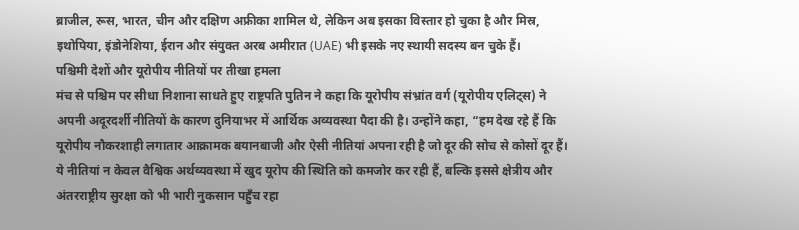ब्राजील, रूस, भारत, चीन और दक्षिण अफ्रीका शामिल थे, लेकिन अब इसका विस्तार हो चुका है और मिस्र, इथोपिया, इंडोनेशिया, ईरान और संयुक्त अरब अमीरात (UAE) भी इसके नए स्थायी सदस्य बन चुके हैं।
पश्चिमी देशों और यूरोपीय नीतियों पर तीखा हमला
मंच से पश्चिम पर सीधा निशाना साधते हुए राष्ट्रपति पुतिन ने कहा कि यूरोपीय संभ्रांत वर्ग (यूरोपीय एलिट्स) ने अपनी अदूरदर्शी नीतियों के कारण दुनियाभर में आर्थिक अव्यवस्था पैदा की है। उन्होंने कहा, “हम देख रहे हैं कि यूरोपीय नौकरशाही लगातार आक्रामक बयानबाजी और ऐसी नीतियां अपना रही है जो दूर की सोच से कोसों दूर हैं। ये नीतियां न केवल वैश्विक अर्थव्यवस्था में खुद यूरोप की स्थिति को कमजोर कर रही हैं, बल्कि इससे क्षेत्रीय और अंतरराष्ट्रीय सुरक्षा को भी भारी नुकसान पहुँच रहा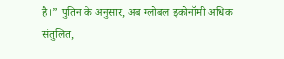है।” पुतिन के अनुसार, अब ग्लोबल इकोनॉमी अधिक संतुलित,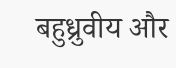बहुध्रुवीय और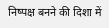निष्पक्ष बनने की दिशा में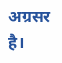अग्रसर है।